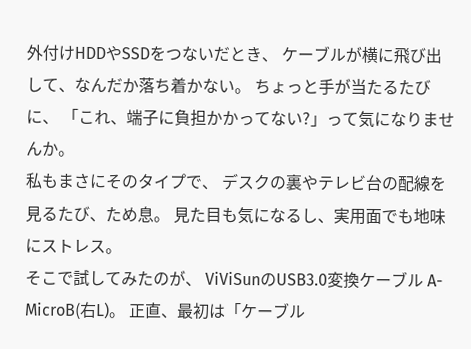外付けHDDやSSDをつないだとき、 ケーブルが横に飛び出して、なんだか落ち着かない。 ちょっと手が当たるたびに、 「これ、端子に負担かかってない?」って気になりませんか。
私もまさにそのタイプで、 デスクの裏やテレビ台の配線を見るたび、ため息。 見た目も気になるし、実用面でも地味にストレス。
そこで試してみたのが、 ViViSunのUSB3.0変換ケーブル A-MicroB(右L)。 正直、最初は「ケーブル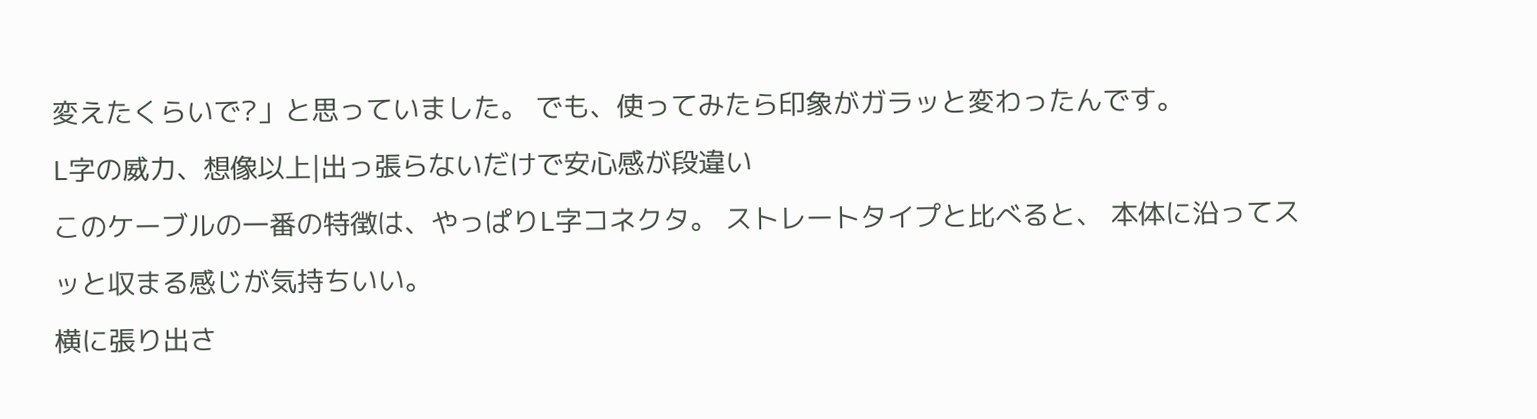変えたくらいで?」と思っていました。 でも、使ってみたら印象がガラッと変わったんです。
L字の威力、想像以上|出っ張らないだけで安心感が段違い
このケーブルの一番の特徴は、やっぱりL字コネクタ。 ストレートタイプと比べると、 本体に沿ってスッと収まる感じが気持ちいい。
横に張り出さ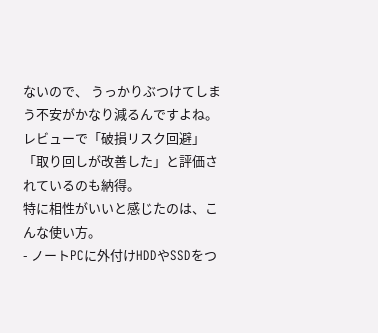ないので、 うっかりぶつけてしまう不安がかなり減るんですよね。 レビューで「破損リスク回避」「取り回しが改善した」と評価されているのも納得。
特に相性がいいと感じたのは、こんな使い方。
- ノートPCに外付けHDDやSSDをつ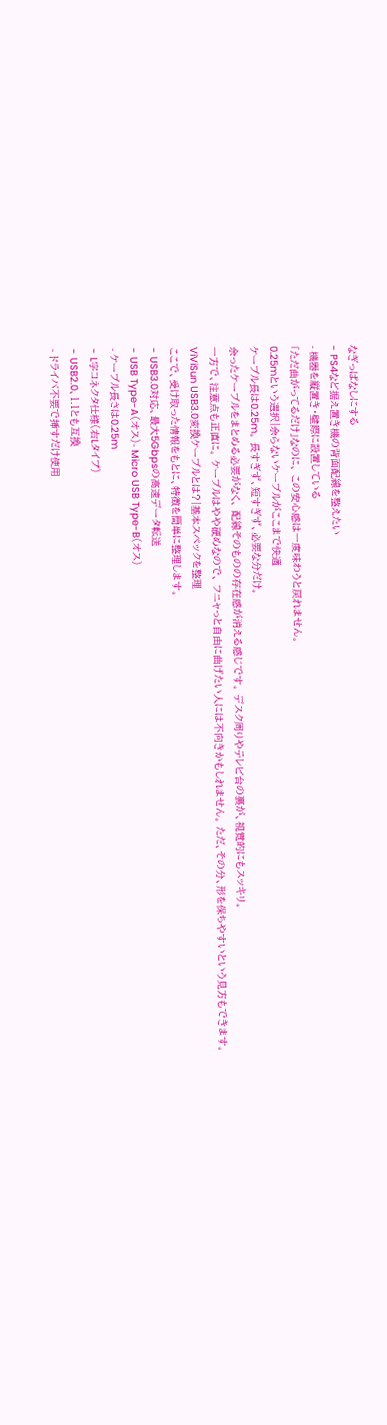なぎっぱなしにする
- PS4など据え置き機の背面配線を整えたい
- 機器を縦置き・壁際に設置している
「ただ曲がってるだけ」なのに、 この安心感は一度味わうと戻れません。
0.25mという選択|余らないケーブルがここまで快適
ケーブル長は0.25m。 長すぎず、短すぎず、必要な分だけ。
余ったケーブルをまとめる必要がなく、 配線そのものの存在感が消える感じです。 デスク周りやテレビ台の裏が、視覚的にもスッキリ。
一方で、注意点も正直に。 ケーブルはやや硬めなので、 フニャっと自由に曲げたい人には不向きかもしれません。 ただ、その分、形を保ちやすいという見方もできます。
ViViSun USB3.0変換ケーブルとは?|基本スペックを整理
ここで、受け取った情報をもとに、特徴を簡単に整理します。
- USB3.0対応、最大5Gbpsの高速データ転送
- USB Type-A(オス)- Micro USB Type-B(オス)
- ケーブル長さは0.25m
- L字コネクタ仕様(右Lタイプ)
- USB2.0、1.1とも互換
- ドライバ不要で挿すだけ使用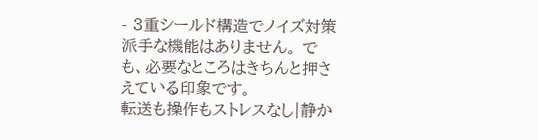- 3重シールド構造でノイズ対策
派手な機能はありません。 でも、必要なところはきちんと押さえている印象です。
転送も操作もストレスなし|静か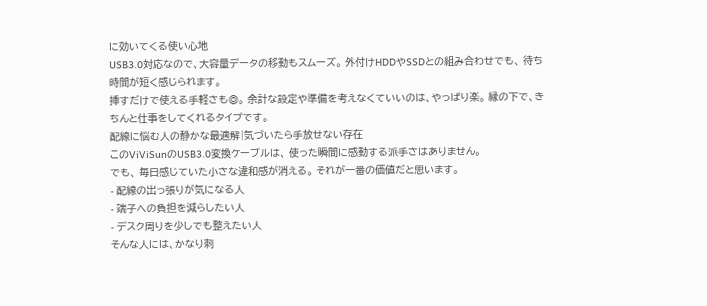に効いてくる使い心地
USB3.0対応なので、大容量データの移動もスムーズ。 外付けHDDやSSDとの組み合わせでも、 待ち時間が短く感じられます。
挿すだけで使える手軽さも◎。 余計な設定や準備を考えなくていいのは、やっぱり楽。 縁の下で、きちんと仕事をしてくれるタイプです。
配線に悩む人の静かな最適解|気づいたら手放せない存在
このViViSunのUSB3.0変換ケーブルは、 使った瞬間に感動する派手さはありません。
でも、 毎日感じていた小さな違和感が消える。 それが一番の価値だと思います。
- 配線の出っ張りが気になる人
- 端子への負担を減らしたい人
- デスク周りを少しでも整えたい人
そんな人には、かなり刺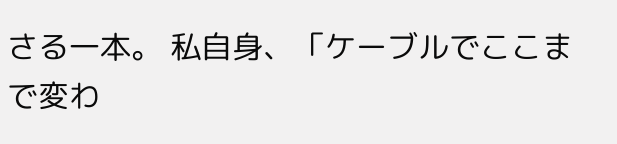さる一本。 私自身、「ケーブルでここまで変わ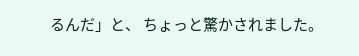るんだ」と、 ちょっと驚かされました。